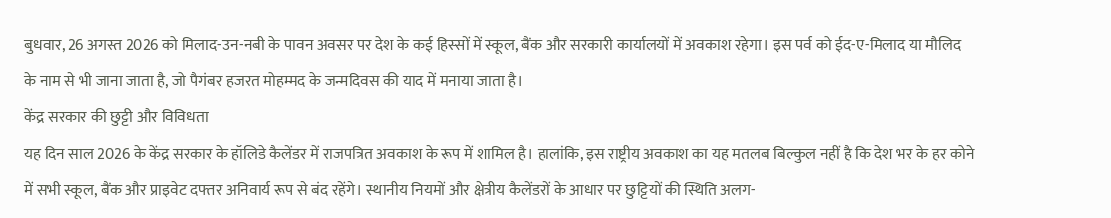बुधवार, 26 अगस्त 2026 को मिलाद-उन-नबी के पावन अवसर पर देश के कई हिस्सों में स्कूल, बैंक और सरकारी कार्यालयों में अवकाश रहेगा। इस पर्व को ईद-ए-मिलाद या मौलिद के नाम से भी जाना जाता है, जो पैगंबर हजरत मोहम्मद के जन्मदिवस की याद में मनाया जाता है।
केंद्र सरकार की छुट्टी और विविधता
यह दिन साल 2026 के केंद्र सरकार के हॉलिडे कैलेंडर में राजपत्रित अवकाश के रूप में शामिल है। हालांकि, इस राष्ट्रीय अवकाश का यह मतलब बिल्कुल नहीं है कि देश भर के हर कोने में सभी स्कूल, बैंक और प्राइवेट दफ्तर अनिवार्य रूप से बंद रहेंगे। स्थानीय नियमों और क्षेत्रीय कैलेंडरों के आधार पर छुट्टियों की स्थिति अलग-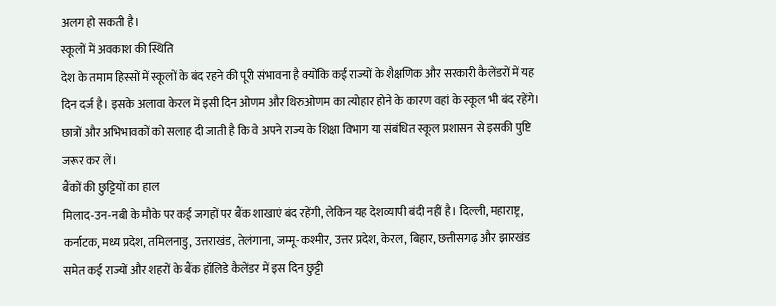अलग हो सकती है।
स्कूलों में अवकाश की स्थिति
देश के तमाम हिस्सों में स्कूलों के बंद रहने की पूरी संभावना है क्योंकि कई राज्यों के शैक्षणिक और सरकारी कैलेंडरों में यह दिन दर्ज है। इसके अलावा केरल में इसी दिन ओणम और थिरुओणम का त्योहार होने के कारण वहां के स्कूल भी बंद रहेंगे। छात्रों और अभिभावकों को सलाह दी जाती है कि वे अपने राज्य के शिक्षा विभाग या संबंधित स्कूल प्रशासन से इसकी पुष्टि जरूर कर लें।
बैंकों की छुट्टियों का हाल
मिलाद-उन-नबी के मौके पर कई जगहों पर बैंक शाखाएं बंद रहेंगी, लेकिन यह देशव्यापी बंदी नहीं है। दिल्ली, महाराष्ट्र, कर्नाटक, मध्य प्रदेश, तमिलनाडु, उत्तराखंड, तेलंगाना, जम्मू-कश्मीर, उत्तर प्रदेश, केरल, बिहार, छत्तीसगढ़ और झारखंड समेत कई राज्यों और शहरों के बैंक हॉलिडे कैलेंडर में इस दिन छुट्टी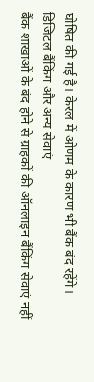घोषित की गई है। केरल में ओणम के कारण भी बैंक बंद रहेंगे।
डिजिटल बैंकिंग और अन्य सेवाएं
बैंक शाखाओं के बंद होने से ग्राहकों की ऑनलाइन बैंकिंग सेवाएं नहीं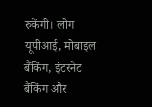रुकेंगी। लोग यूपीआई, मोबाइल बैंकिंग, इंटरनेट बैंकिंग और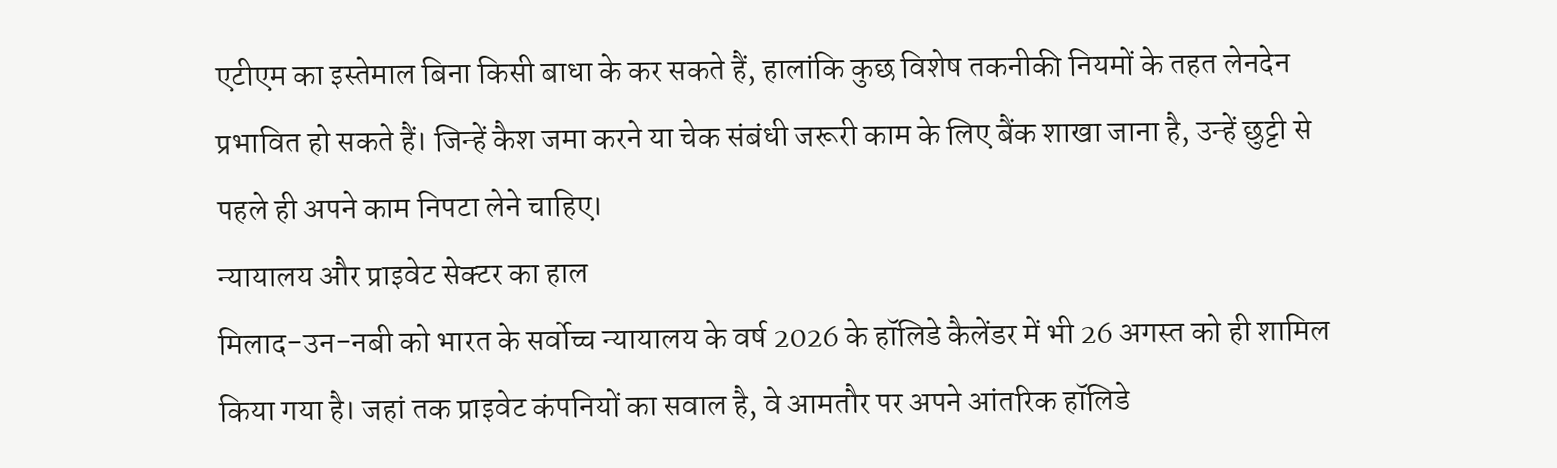एटीएम का इस्तेमाल बिना किसी बाधा के कर सकते हैं, हालांकि कुछ विशेष तकनीकी नियमों के तहत लेनदेन प्रभावित हो सकते हैं। जिन्हें कैश जमा करने या चेक संबंधी जरूरी काम के लिए बैंक शाखा जाना है, उन्हें छुट्टी से पहले ही अपने काम निपटा लेने चाहिए।
न्यायालय और प्राइवेट सेक्टर का हाल
मिलाद-उन-नबी को भारत के सर्वोच्च न्यायालय के वर्ष 2026 के हॉलिडे कैलेंडर में भी 26 अगस्त को ही शामिल किया गया है। जहां तक प्राइवेट कंपनियों का सवाल है, वे आमतौर पर अपने आंतरिक हॉलिडे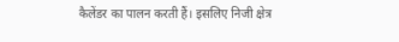कैलेंडर का पालन करती हैं। इसलिए निजी क्षेत्र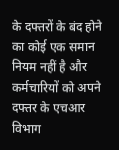के दफ्तरों के बंद होने का कोई एक समान नियम नहीं है और कर्मचारियों को अपने दफ्तर के एचआर विभाग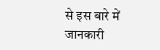से इस बारे में जानकारी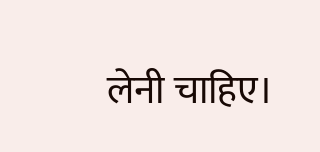लेनी चाहिए।